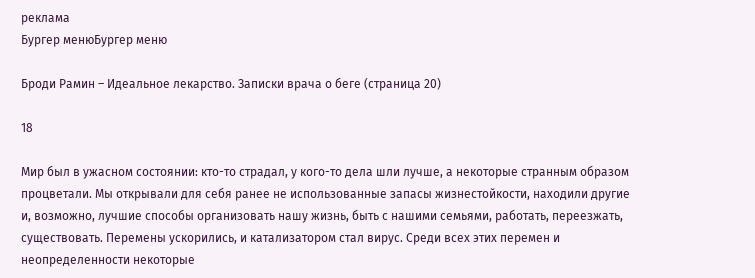реклама
Бургер менюБургер меню

Броди Рамин – Идеальное лекарство. Записки врача о беге (страница 20)

18

Мир был в ужасном состоянии: кто-то страдал, у кого-то дела шли лучше, а некоторые странным образом процветали. Мы открывали для себя ранее не использованные запасы жизнестойкости, находили другие и, возможно, лучшие способы организовать нашу жизнь, быть с нашими семьями, работать, переезжать, существовать. Перемены ускорились, и катализатором стал вирус. Среди всех этих перемен и неопределенности некоторые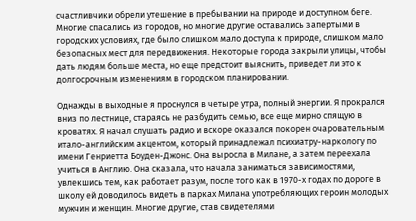счастливчики обрели утешение в пребывании на природе и доступном беге. Многие спасались из городов, но многие другие оставались запертыми в городских условиях, где было слишком мало доступа к природе, слишком мало безопасных мест для передвижения. Некоторые города закрыли улицы, чтобы дать людям больше места, но еще предстоит выяснить, приведет ли это к долгосрочным изменениям в городском планировании.

Однажды в выходные я проснулся в четыре утра, полный энергии. Я прокрался вниз по лестнице, стараясь не разбудить семью, все еще мирно спящую в кроватях. Я начал слушать радио и вскоре оказался покорен очаровательным итало-английским акцентом, который принадлежал психиатру-наркологу по имени Генриетта Боуден-Джонс. Она выросла в Милане, а затем переехала учиться в Англию. Она сказала, что начала заниматься зависимостями, увлекшись тем, как работает разум, после того как в 1970-х годах по дороге в школу ей доводилось видеть в парках Милана употребляющих героин молодых мужчин и женщин. Многие другие, став свидетелями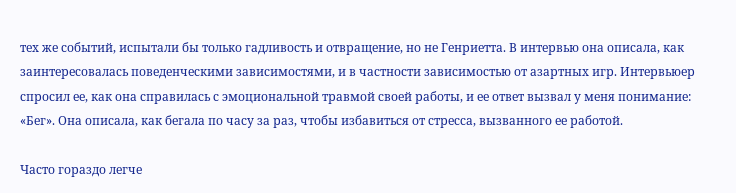тех же событий, испытали бы только гадливость и отвращение, но не Генриетта. В интервью она описала, как заинтересовалась поведенческими зависимостями, и в частности зависимостью от азартных игр. Интервьюер спросил ее, как она справилась с эмоциональной травмой своей работы, и ее ответ вызвал у меня понимание: «Бег». Она описала, как бегала по часу за раз, чтобы избавиться от стресса, вызванного ее работой.

Часто гораздо легче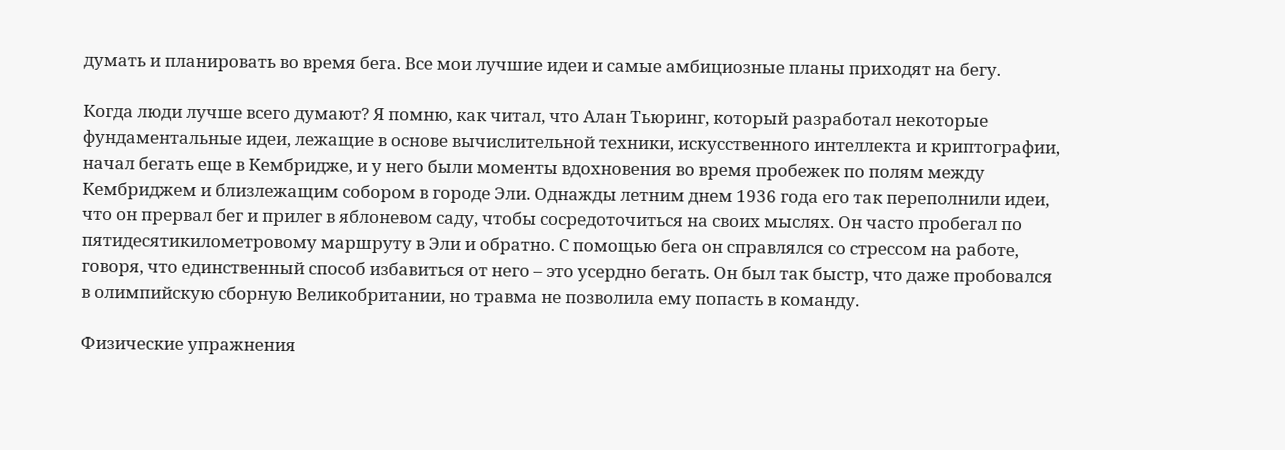думать и планировать во время бега. Все мои лучшие идеи и самые амбициозные планы приходят на бегу.

Когда люди лучше всего думают? Я помню, как читал, что Алан Тьюринг, который разработал некоторые фундаментальные идеи, лежащие в основе вычислительной техники, искусственного интеллекта и криптографии, начал бегать еще в Кембридже, и у него были моменты вдохновения во время пробежек по полям между Кембриджем и близлежащим собором в городе Эли. Однажды летним днем 1936 года его так переполнили идеи, что он прервал бег и прилег в яблоневом саду, чтобы сосредоточиться на своих мыслях. Он часто пробегал по пятидесятикилометровому маршруту в Эли и обратно. С помощью бега он справлялся со стрессом на работе, говоря, что единственный способ избавиться от него – это усердно бегать. Он был так быстр, что даже пробовался в олимпийскую сборную Великобритании, но травма не позволила ему попасть в команду.

Физические упражнения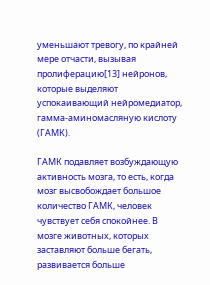уменьшают тревогу, по крайней мере отчасти, вызывая пролиферацию[13] нейронов, которые выделяют успокаивающий нейромедиатор, гамма-аминомасляную кислоту (ГАМК).

ГАМК подавляет возбуждающую активность мозга, то есть, когда мозг высвобождает большое количество ГАМК, человек чувствует себя спокойнее. В мозге животных, которых заставляют больше бегать, развивается больше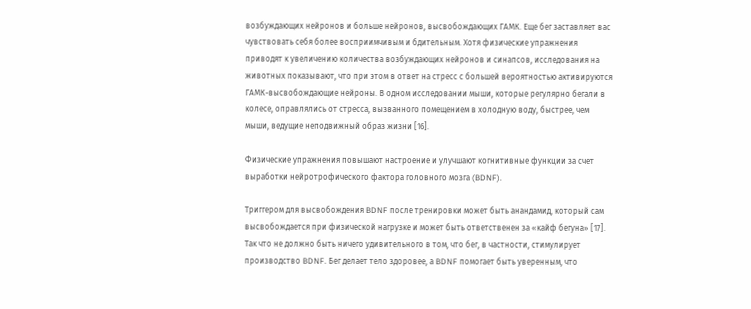возбуждающих нейронов и больше нейронов, высвобождающих ГАМК. Еще бег заставляет вас чувствовать себя более восприимчивым и бдительным. Хотя физические упражнения приводят к увеличению количества возбуждающих нейронов и синапсов, исследования на животных показывают, что при этом в ответ на стресс с большей вероятностью активируются ГАМК-высвобождающие нейроны. В одном исследовании мыши, которые регулярно бегали в колесе, оправлялись от стресса, вызванного помещением в холодную воду, быстрее, чем мыши, ведущие неподвижный образ жизни [16].

Физические упражнения повышают настроение и улучшают когнитивные функции за счет выработки нейротрофического фактора головного мозга (BDNF).

Триггером для высвобождения BDNF после тренировки может быть анандамид, который сам высвобождается при физической нагрузке и может быть ответственен за «кайф бегуна» [17]. Так что не должно быть ничего удивительного в том, что бег, в частности, стимулирует производство BDNF. Бег делает тело здоровее, а BDNF помогает быть уверенным, что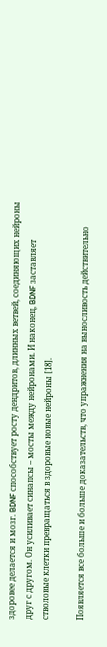здоровее делается и мозг. BDNF способствует росту дендритов, длинных ветвей, соединяющих нейроны друг с другом. Он усиливает синапсы – мосты между нейронами. И наконец, BDNF заставляет стволовые клетки превращаться в здоровые новые нейроны [18].

Появляется все больше и больше доказательств, что упражнения на выносливость действительно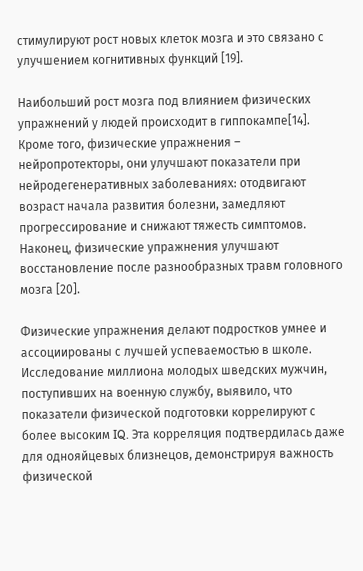стимулируют рост новых клеток мозга и это связано с улучшением когнитивных функций [19].

Наибольший рост мозга под влиянием физических упражнений у людей происходит в гиппокампе[14]. Кроме того, физические упражнения – нейропротекторы, они улучшают показатели при нейродегенеративных заболеваниях: отодвигают возраст начала развития болезни, замедляют прогрессирование и снижают тяжесть симптомов. Наконец, физические упражнения улучшают восстановление после разнообразных травм головного мозга [20].

Физические упражнения делают подростков умнее и ассоциированы с лучшей успеваемостью в школе. Исследование миллиона молодых шведских мужчин, поступивших на военную службу, выявило, что показатели физической подготовки коррелируют с более высоким IQ. Эта корреляция подтвердилась даже для однояйцевых близнецов, демонстрируя важность физической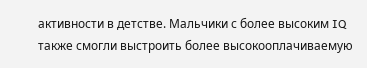активности в детстве. Мальчики с более высоким IQ также смогли выстроить более высокооплачиваемую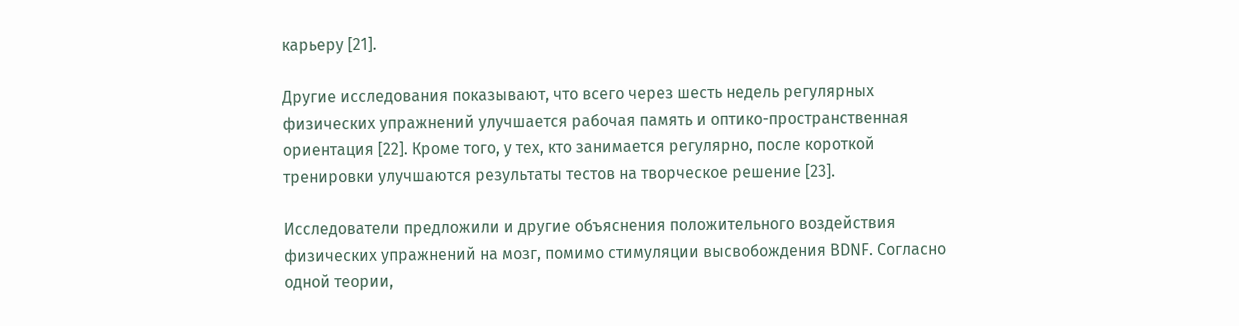карьеру [21].

Другие исследования показывают, что всего через шесть недель регулярных физических упражнений улучшается рабочая память и оптико-пространственная ориентация [22]. Кроме того, у тех, кто занимается регулярно, после короткой тренировки улучшаются результаты тестов на творческое решение [23].

Исследователи предложили и другие объяснения положительного воздействия физических упражнений на мозг, помимо стимуляции высвобождения BDNF. Согласно одной теории,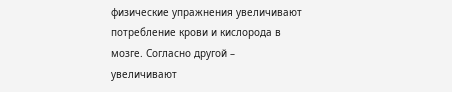физические упражнения увеличивают потребление крови и кислорода в мозге. Согласно другой – увеличивают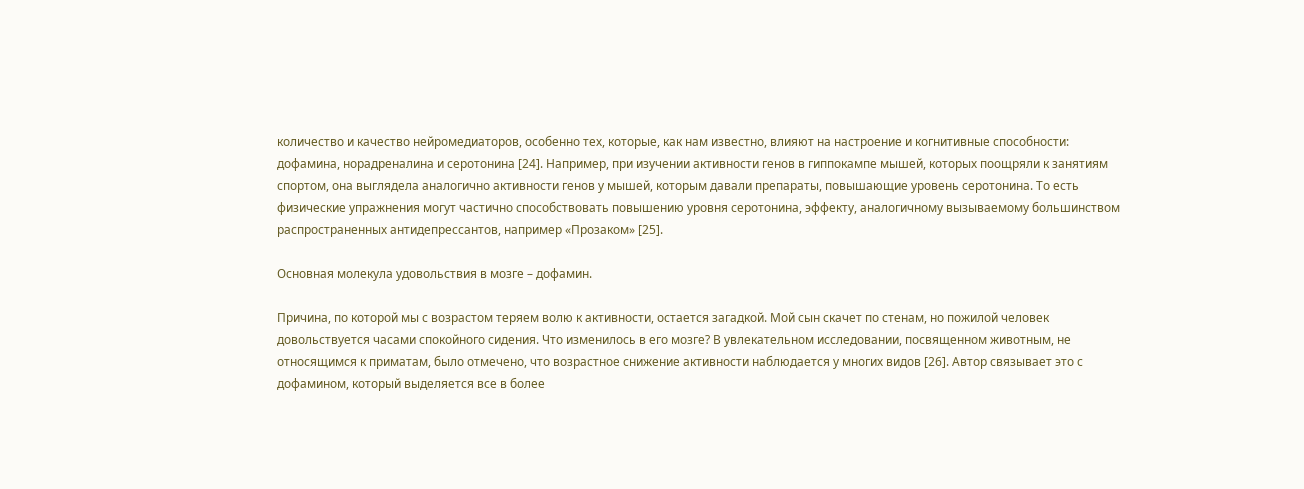количество и качество нейромедиаторов, особенно тех, которые, как нам известно, влияют на настроение и когнитивные способности: дофамина, норадреналина и серотонина [24]. Например, при изучении активности генов в гиппокампе мышей, которых поощряли к занятиям спортом, она выглядела аналогично активности генов у мышей, которым давали препараты, повышающие уровень серотонина. То есть физические упражнения могут частично способствовать повышению уровня серотонина, эффекту, аналогичному вызываемому большинством распространенных антидепрессантов, например «Прозаком» [25].

Основная молекула удовольствия в мозге – дофамин.

Причина, по которой мы с возрастом теряем волю к активности, остается загадкой. Мой сын скачет по стенам, но пожилой человек довольствуется часами спокойного сидения. Что изменилось в его мозге? В увлекательном исследовании, посвященном животным, не относящимся к приматам, было отмечено, что возрастное снижение активности наблюдается у многих видов [26]. Автор связывает это с дофамином, который выделяется все в более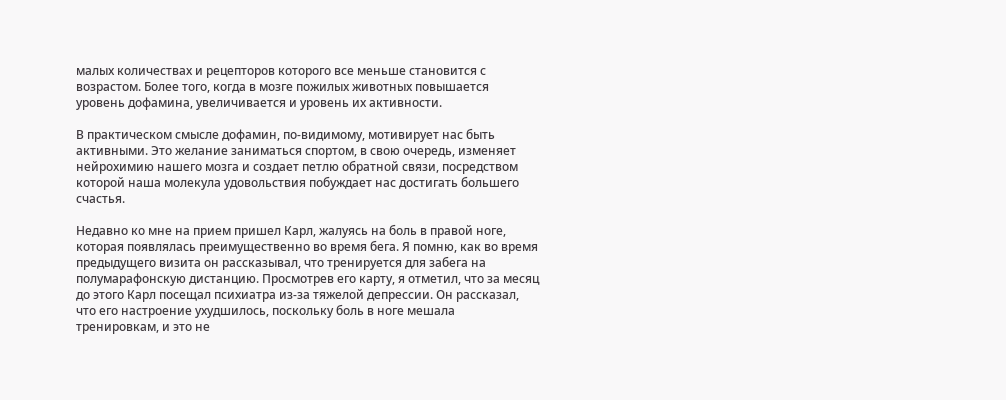малых количествах и рецепторов которого все меньше становится с возрастом. Более того, когда в мозге пожилых животных повышается уровень дофамина, увеличивается и уровень их активности.

В практическом смысле дофамин, по-видимому, мотивирует нас быть активными. Это желание заниматься спортом, в свою очередь, изменяет нейрохимию нашего мозга и создает петлю обратной связи, посредством которой наша молекула удовольствия побуждает нас достигать большего счастья.

Недавно ко мне на прием пришел Карл, жалуясь на боль в правой ноге, которая появлялась преимущественно во время бега. Я помню, как во время предыдущего визита он рассказывал, что тренируется для забега на полумарафонскую дистанцию. Просмотрев его карту, я отметил, что за месяц до этого Карл посещал психиатра из-за тяжелой депрессии. Он рассказал, что его настроение ухудшилось, поскольку боль в ноге мешала тренировкам, и это не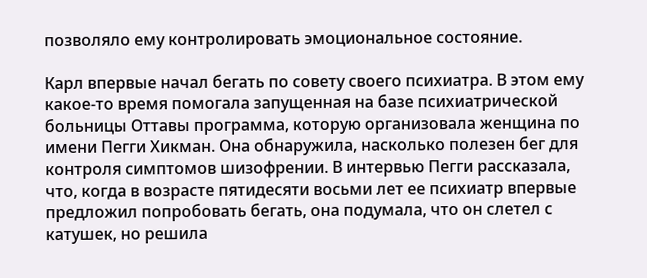позволяло ему контролировать эмоциональное состояние.

Карл впервые начал бегать по совету своего психиатра. В этом ему какое-то время помогала запущенная на базе психиатрической больницы Оттавы программа, которую организовала женщина по имени Пегги Хикман. Она обнаружила, насколько полезен бег для контроля симптомов шизофрении. В интервью Пегги рассказала, что, когда в возрасте пятидесяти восьми лет ее психиатр впервые предложил попробовать бегать, она подумала, что он слетел с катушек, но решила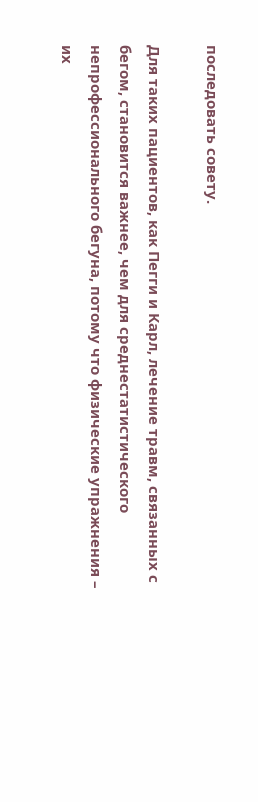последовать совету.

Для таких пациентов, как Пегги и Карл, лечение травм, связанных с бегом, становится важнее, чем для среднестатистического непрофессионального бегуна, потому что физические упражнения – их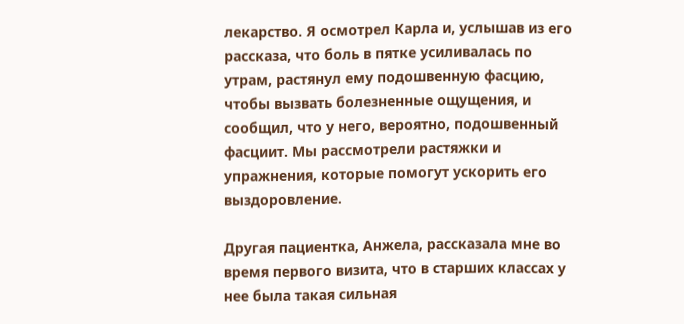лекарство. Я осмотрел Карла и, услышав из его рассказа, что боль в пятке усиливалась по утрам, растянул ему подошвенную фасцию, чтобы вызвать болезненные ощущения, и сообщил, что у него, вероятно, подошвенный фасциит. Мы рассмотрели растяжки и упражнения, которые помогут ускорить его выздоровление.

Другая пациентка, Анжела, рассказала мне во время первого визита, что в старших классах у нее была такая сильная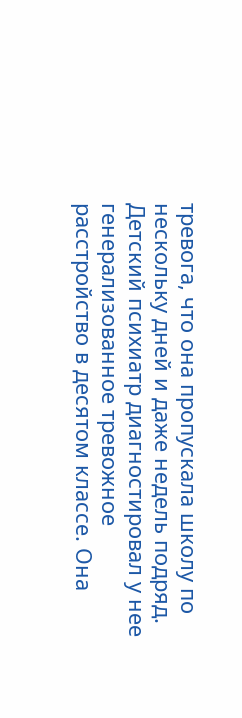тревога, что она пропускала школу по нескольку дней и даже недель подряд. Детский психиатр диагностировал у нее генерализованное тревожное расстройство в десятом классе. Она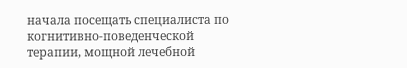начала посещать специалиста по когнитивно-поведенческой терапии, мощной лечебной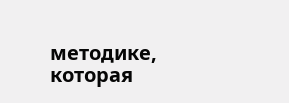методике, которая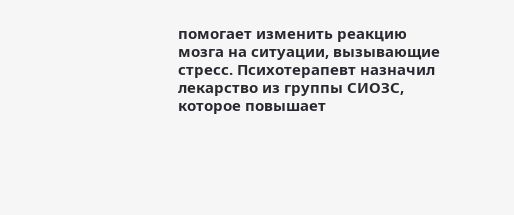помогает изменить реакцию мозга на ситуации, вызывающие стресс. Психотерапевт назначил лекарство из группы СИОЗС, которое повышает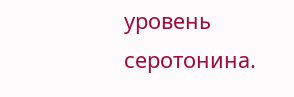уровень серотонина.